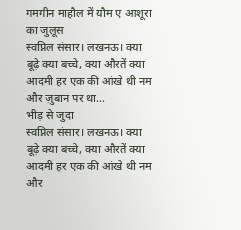गमगीन माहौल में यौम ए आशूरा का जुलूस
स्वप्निल संसार। लखनऊ। क्या बूढ़े क्या बच्चे, क्या औरतें क्या आदमी हर एक की आंखे थी नम और ज़ुबान पर था…
भीड़ से जुदा
स्वप्निल संसार। लखनऊ। क्या बूढ़े क्या बच्चे, क्या औरतें क्या आदमी हर एक की आंखे थी नम और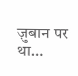ज़ुबान पर था…